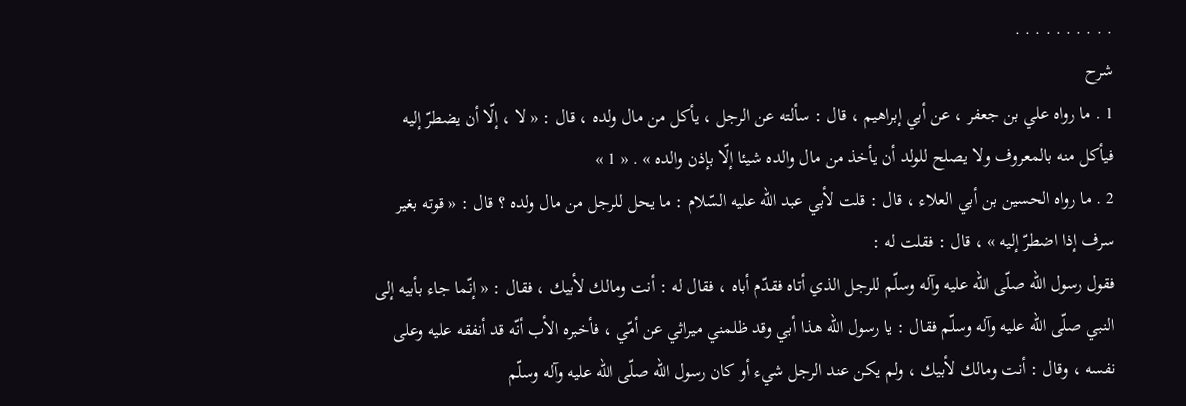. . . . . . . . . .
شرح
1 . ما رواه علي بن جعفر ، عن أبي إبراهيم ، قال : سألته عن الرجل ، يأكل من مال ولده ، قال : « لا ، إلّا أن يضطرّ إليه فيأكل منه بالمعروف ولا يصلح للولد أن يأخذ من مال والده شيئا إلّا بإذن والده » . « 1 »
2 . ما رواه الحسين بن أبي العلاء ، قال : قلت لأبي عبد اللّه عليه السّلام : ما يحل للرجل من مال ولده ؟ قال : « قوته بغير سرف إذا اضطرّ إليه » ، قال : فقلت له :
فقول رسول اللّه صلّى اللّه عليه وآله وسلّم للرجل الذي أتاه فقدّم أباه ، فقال له : أنت ومالك لأبيك ، فقال : « إنّما جاء بأبيه إلى النبي صلّى اللّه عليه وآله وسلّم فقال : يا رسول اللّه هذا أبي وقد ظلمني ميراثي عن أمّي ، فأخبره الأب أنّه قد أنفقه عليه وعلى نفسه ، وقال : أنت ومالك لأبيك ، ولم يكن عند الرجل شيء أو كان رسول اللّه صلّى اللّه عليه وآله وسلّم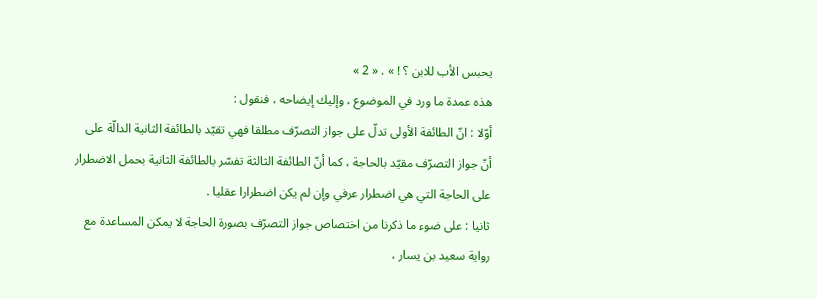يحبس الأب للابن ؟ ! » . « 2 »
هذه عمدة ما ورد في الموضوع ، وإليك إيضاحه ، فنقول :
أوّلا : انّ الطائفة الأولى تدلّ على جواز التصرّف مطلقا فهي تقيّد بالطائفة الثانية الدالّة على أنّ جواز التصرّف مقيّد بالحاجة ، كما أنّ الطائفة الثالثة تفسّر بالطائفة الثانية بحمل الاضطرار على الحاجة التي هي اضطرار عرفي وإن لم يكن اضطرارا عقليا .
ثانيا : على ضوء ما ذكرنا من اختصاص جواز التصرّف بصورة الحاجة لا يمكن المساعدة مع رواية سعيد بن يسار ،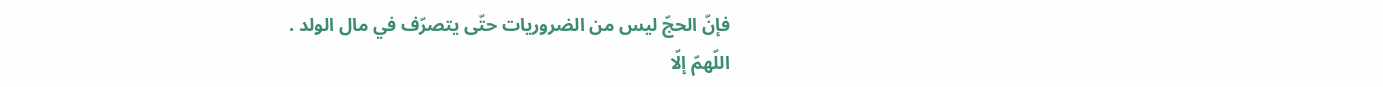فإنّ الحجّ ليس من الضروريات حتّى يتصرّف في مال الولد .
اللّهمّ إلّا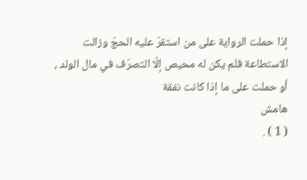إذا حملت الرواية على من استقرّ عليه الحجّ وزالت الاستطاعة فلم يكن له محيص إلّا التصرّف في مال الولد ، أو حملت على ما إذا كانت نفقة
هامش
( 1 ) .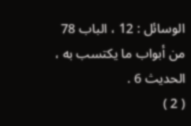الوسائل : 12 ، الباب 78 من أبواب ما يكتسب به ، الحديث 6 .
( 2 )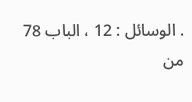. الوسائل : 12 ، الباب 78 من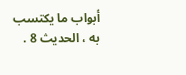أبواب ما يكتسب به ، الحديث 8 .